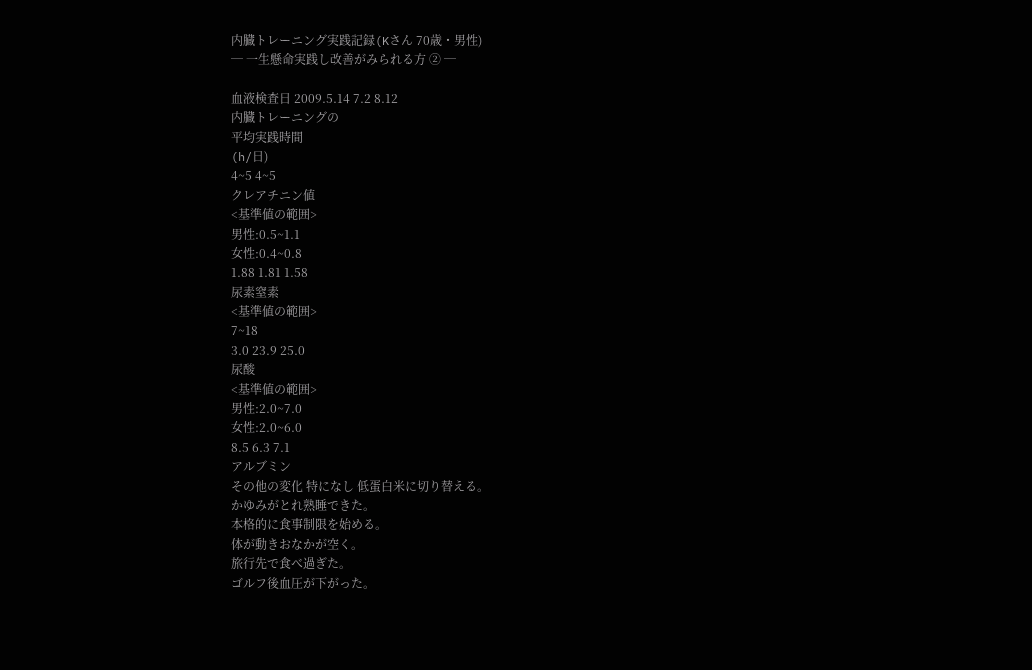内臓トレーニング実践記録(Kさん 70歳・男性)
─ 一生懸命実践し改善がみられる方 ② ─

血液検査日 2009.5.14 7.2 8.12
内臓トレーニングの
平均実践時間
(h/日)
4~5 4~5
クレアチニン値
<基準値の範囲>
男性:0.5~1.1
女性:0.4~0.8
1.88 1.81 1.58
尿素窒素
<基準値の範囲>
7~18
3.0 23.9 25.0
尿酸
<基準値の範囲>
男性:2.0~7.0
女性:2.0~6.0
8.5 6.3 7.1
アルブミン
その他の変化 特になし 低蛋白米に切り替える。
かゆみがとれ熟睡できた。
本格的に食事制限を始める。
体が動きおなかが空く。
旅行先で食べ過ぎた。
ゴルフ後血圧が下がった。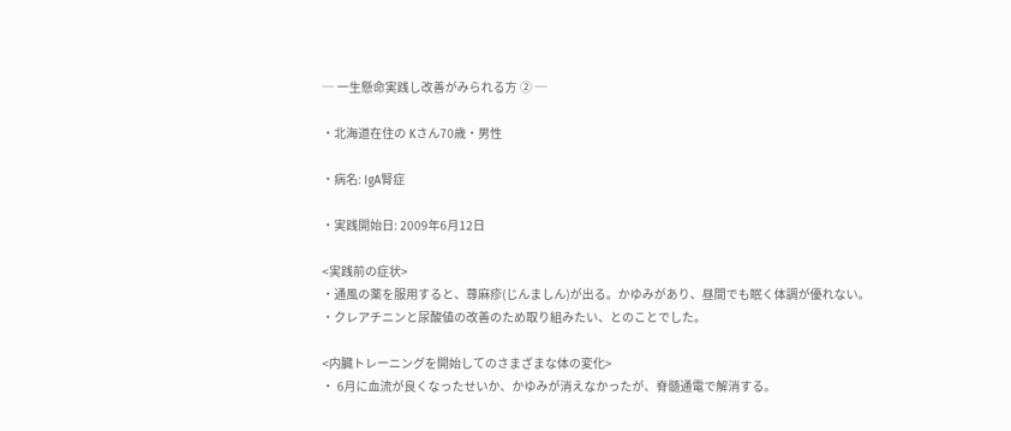─ 一生懸命実践し改善がみられる方 ② ─

・北海道在住の Kさん70歳・男性

・病名: IgA腎症

・実践開始日: 2009年6月12日

<実践前の症状>
・通風の薬を服用すると、蕁麻疹(じんましん)が出る。かゆみがあり、昼間でも眠く体調が優れない。
・クレアチニンと尿酸値の改善のため取り組みたい、とのことでした。

<内臓トレーニングを開始してのさまざまな体の変化>
・ 6月に血流が良くなったせいか、かゆみが消えなかったが、脊髄通電で解消する。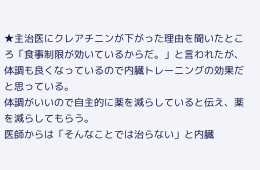★主治医にクレアチニンが下がった理由を聞いたところ「食事制限が効いているからだ。」と言われたが、体調も良くなっているので内臓トレーニングの効果だと思っている。
体調がいいので自主的に薬を減らしていると伝え、薬を減らしてもらう。
医師からは「そんなことでは治らない」と内臓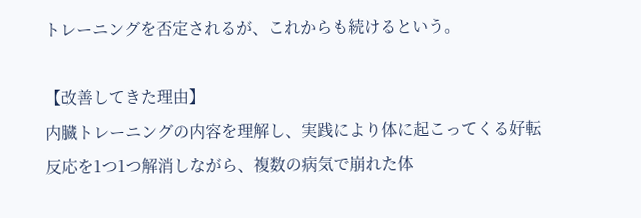トレーニングを否定されるが、これからも続けるという。

【改善してきた理由】
内臓トレーニングの内容を理解し、実践により体に起こってくる好転反応を1つ1つ解消しながら、複数の病気で崩れた体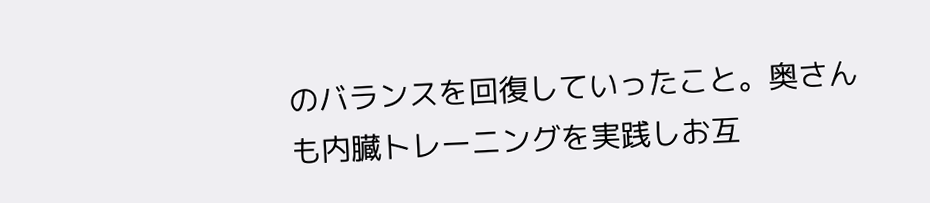のバランスを回復していったこと。奥さんも内臓トレーニングを実践しお互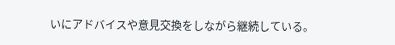いにアドバイスや意見交換をしながら継続している。